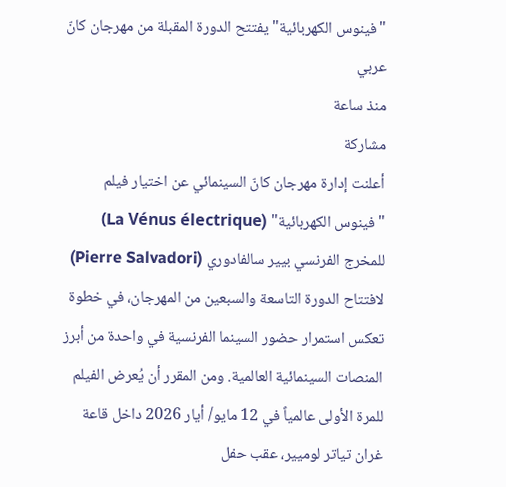"فينوس الكهربائية" يفتتح الدورة المقبلة من مهرجان كانّ
عربي
منذ ساعة
مشاركة
أعلنت إدارة مهرجان كانّ السينمائي عن اختيار فيلم "فينوس الكهربائية" (La Vénus électrique) للمخرج الفرنسي بيير سالفادوري (Pierre Salvadori) لافتتاح الدورة التاسعة والسبعين من المهرجان، في خطوة تعكس استمرار حضور السينما الفرنسية في واحدة من أبرز المنصات السينمائية العالمية. ومن المقرر أن يُعرض الفيلم للمرة الأولى عالمياً في 12 مايو/ أيار 2026 داخل قاعة غران تياتر لوميير، عقب حفل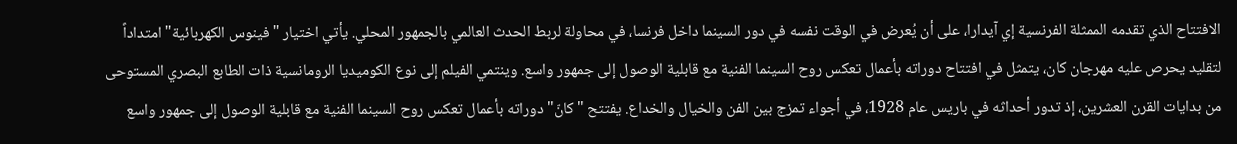الافتتاح الذي تقدمه الممثلة الفرنسية إي آيدارا، على أن يُعرض في الوقت نفسه في دور السينما داخل فرنسا، في محاولة لربط الحدث العالمي بالجمهور المحلي. يأتي اختيار "فينوس الكهربائية" امتداداً لتقليد يحرص عليه مهرجان كان، يتمثل في افتتاح دوراته بأعمال تعكس روح السينما الفنية مع قابلية الوصول إلى جمهور واسع. وينتمي الفيلم إلى نوع الكوميديا الرومانسية ذات الطابع البصري المستوحى من بدايات القرن العشرين، إذ تدور أحداثه في باريس عام 1928، في أجواء تمزج بين الفن والخيال والخداع. يفتتح "كانّ" دوراته بأعمال تعكس روح السينما الفنية مع قابلية الوصول إلى جمهور واسع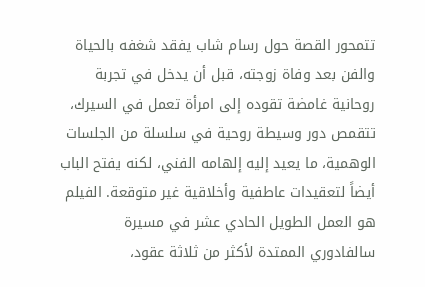تتمحور القصة حول رسام شاب يفقد شغفه بالحياة والفن بعد وفاة زوجته، قبل أن يدخل في تجربة روحانية غامضة تقوده إلى امرأة تعمل في السيرك، تتقمص دور وسيطة روحية في سلسلة من الجلسات الوهمية، ما يعيد إليه إلهامه الفني، لكنه يفتح الباب أيضاً لتعقيدات عاطفية وأخلاقية غير متوقعة. الفيلم هو العمل الطويل الحادي عشر في مسيرة سالفادوري الممتدة لأكثر من ثلاثة عقود،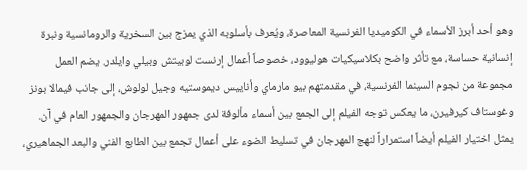وهو أحد أبرز الأسماء في الكوميديا الفرنسية المعاصرة، ويُعرف بأسلوبه الذي يمزج بين السخرية والرومانسية ونبرة إنسانية حساسة، مع تأثر واضح بكلاسيكيات هوليوود، خصوصاً أعمال إرنست لوبيتش وبيلي وايلدر. يضم العمل مجموعة من نجوم السينما الفرنسية، في مقدمتهم بيو مارماي وأناييس ديموستيه وجيل لولوش، إلى جانب فيمالا بونز وغوستاف كيرفيرن، ما يعكس توجه الفيلم إلى الجمع بين أسماء مألوفة لدى جمهور المهرجان والجمهور العام في آن. يمثل اختيار الفيلم أيضاً استمراراً لنهج المهرجان في تسليط الضوء على أعمال تجمع بين الطابع الفني والبعد الجماهيري،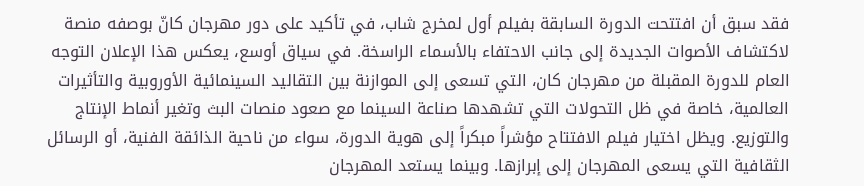فقد سبق أن افتتحت الدورة السابقة بفيلم أول لمخرج شاب، في تأكيد على دور مهرجان كانّ بوصفه منصة لاكتشاف الأصوات الجديدة إلى جانب الاحتفاء بالأسماء الراسخة. في سياق أوسع، يعكس هذا الإعلان التوجه العام للدورة المقبلة من مهرجان كان، التي تسعى إلى الموازنة بين التقاليد السينمائية الأوروبية والتأثيرات العالمية، خاصة في ظل التحولات التي تشهدها صناعة السينما مع صعود منصات البث وتغير أنماط الإنتاج والتوزيع. ويظل اختيار فيلم الافتتاح مؤشراً مبكراً إلى هوية الدورة، سواء من ناحية الذائقة الفنية، أو الرسائل الثقافية التي يسعى المهرجان إلى إبرازها. وبينما يستعد المهرجان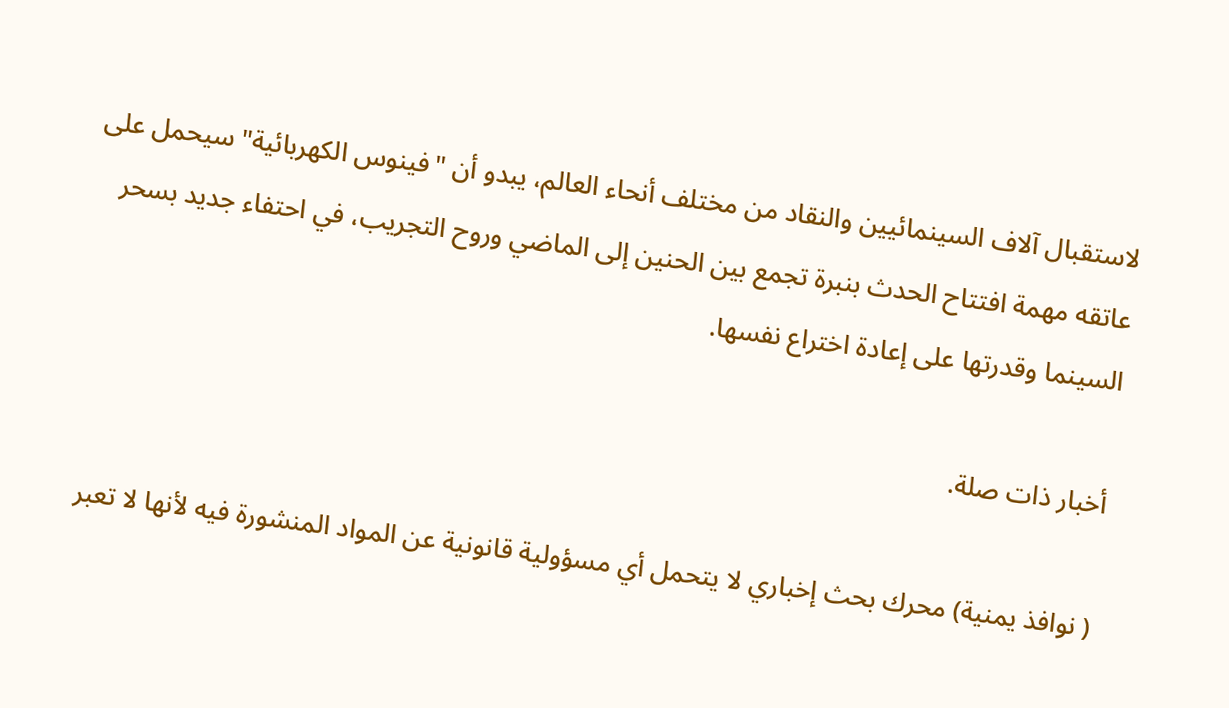لاستقبال آلاف السينمائيين والنقاد من مختلف أنحاء العالم، يبدو أن "فينوس الكهربائية" سيحمل على عاتقه مهمة افتتاح الحدث بنبرة تجمع بين الحنين إلى الماضي وروح التجريب، في احتفاء جديد بسحر السينما وقدرتها على إعادة اختراع نفسها.

أخبار ذات صلة.

( نوافذ يمنية) محرك بحث إخباري لا يتحمل أي مسؤولية قانونية عن المواد المنشورة فيه لأنها لا تعبر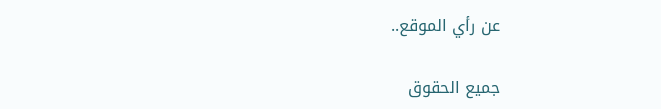عن رأي الموقع..

جميع الحقوق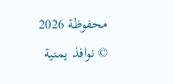محفوظة 2026 © نوافذ يمنية